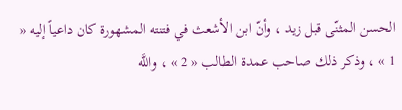الحسن المثنّى قبل زيد ، وأنّ ابن الأشعث في فتنته المشهورة كان داعياً إليه « 1 » ، وذكر ذلك صاحب عمدة الطالب « 2 » ، واللَّه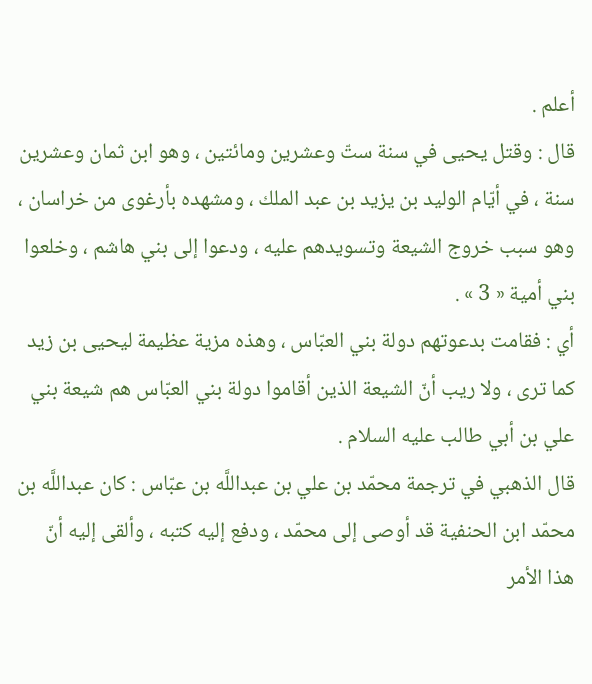أعلم .
قال : وقتل يحيى في سنة ستّ وعشرين ومائتين ، وهو ابن ثمان وعشرين سنة ، في أيّام الوليد بن يزيد بن عبد الملك ، ومشهده بأرغوى من خراسان ، وهو سبب خروج الشيعة وتسويدهم عليه ، ودعوا إلى بني هاشم ، وخلعوا بني أمية « 3 » .
أي : فقامت بدعوتهم دولة بني العبّاس ، وهذه مزية عظيمة ليحيى بن زيد كما ترى ، ولا ريب أنّ الشيعة الذين أقاموا دولة بني العبّاس هم شيعة بني علي بن أبي طالب عليه السلام .
قال الذهبي في ترجمة محمّد بن علي بن عبداللَّه بن عبّاس : كان عبداللَّه بن محمّد ابن الحنفية قد أوصى إلى محمّد ، ودفع إليه كتبه ، وألقى إليه أنّ هذا الأمر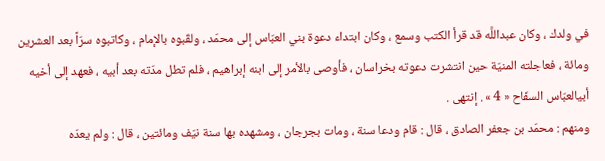في ولدك ، وكان عبداللَّه قد قرأ الكتب وسمع ، وكان ابتداء دعوة بني العبّاس إلى محمّد ، ولقّبوه بالإمام ، وكاتبوه سرّاً بعد العشرين ومائة ، فعاجلته المنيّة حين انتشرت دعوته بخراسان ، فأوصى بالأمر إلى ابنه إبراهيم ، فلم تطل مدّته بعد أبيه ، فعهد إلى أخيه أبيالعبّاس السفّاح « 4 » . إنتهى .
ومنهم : محمّد بن جعفر الصادق ، قال : قام ودعا سنة ، ومات بجرجان ، ومشهده بها سنة نيّف ومائتين ، قال : ولم يعدّه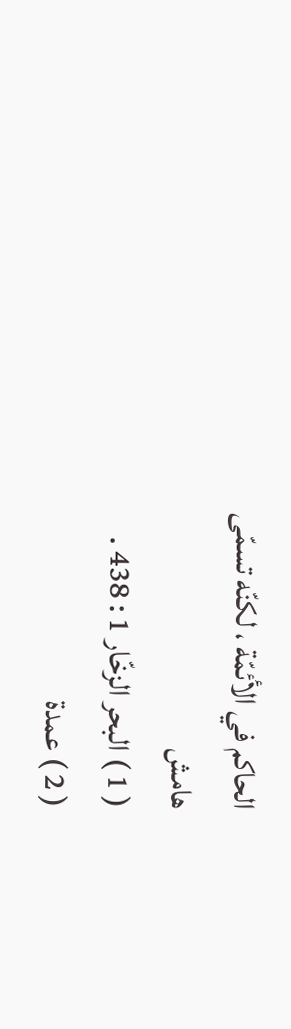الحاكم في الأئمّة ، لكنّه تسمّى
هامش
( 1 ) البحر الزخّار 1 : 438 .
( 2 ) عمدة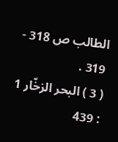الطالب ص 318 - 319 .
( 3 ) البحر الزخّار 1 : 439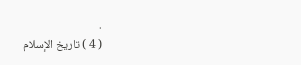.
( 4 ) تاريخ الإسلام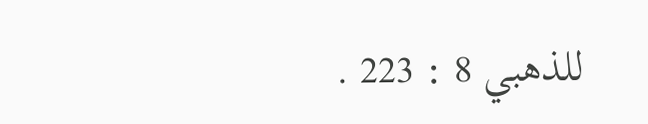للذهبي 8 : 223 .